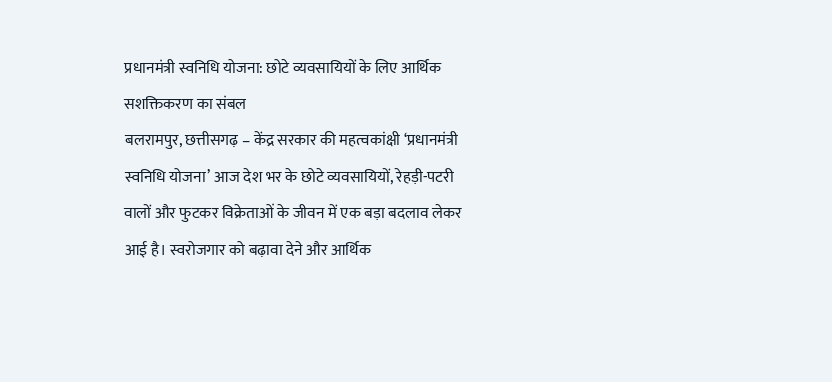प्रधानमंत्री स्वनिधि योजना: छोटे व्यवसायियों के लिए आर्थिक सशक्तिकरण का संबल
बलरामपुर, छत्तीसगढ़ – केंद्र सरकार की महत्वकांक्षी ‘प्रधानमंत्री स्वनिधि योजना’ आज देश भर के छोटे व्यवसायियों, रेहड़ी-पटरी वालों और फुटकर विक्रेताओं के जीवन में एक बड़ा बदलाव लेकर आई है। स्वरोजगार को बढ़ावा देने और आर्थिक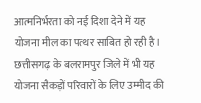आत्मनिर्भरता को नई दिशा देने में यह योजना मील का पत्थर साबित हो रही है। छत्तीसगढ़ के बलरामपुर जिले में भी यह योजना सैकड़ों परिवारों के लिए उम्मीद की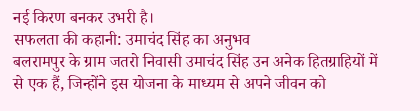नई किरण बनकर उभरी है।
सफलता की कहानी: उमाचंद सिंह का अनुभव
बलरामपुर के ग्राम जतरो निवासी उमाचंद सिंह उन अनेक हितग्राहियों में से एक हैं, जिन्होंने इस योजना के माध्यम से अपने जीवन को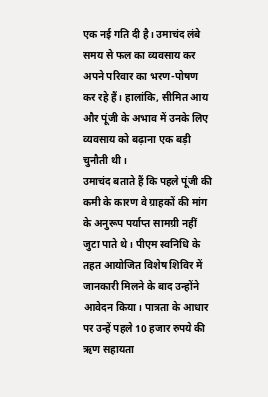एक नई गति दी है। उमाचंद लंबे समय से फल का व्यवसाय कर अपने परिवार का भरण-पोषण कर रहे हैं। हालांकि, सीमित आय और पूंजी के अभाव में उनके लिए व्यवसाय को बढ़ाना एक बड़ी चुनौती थी।
उमाचंद बताते हैं कि पहले पूंजी की कमी के कारण वे ग्राहकों की मांग के अनुरूप पर्याप्त सामग्री नहीं जुटा पाते थे। पीएम स्वनिधि के तहत आयोजित विशेष शिविर में जानकारी मिलने के बाद उन्होंने आवेदन किया। पात्रता के आधार पर उन्हें पहले 10 हजार रुपये की ऋण सहायता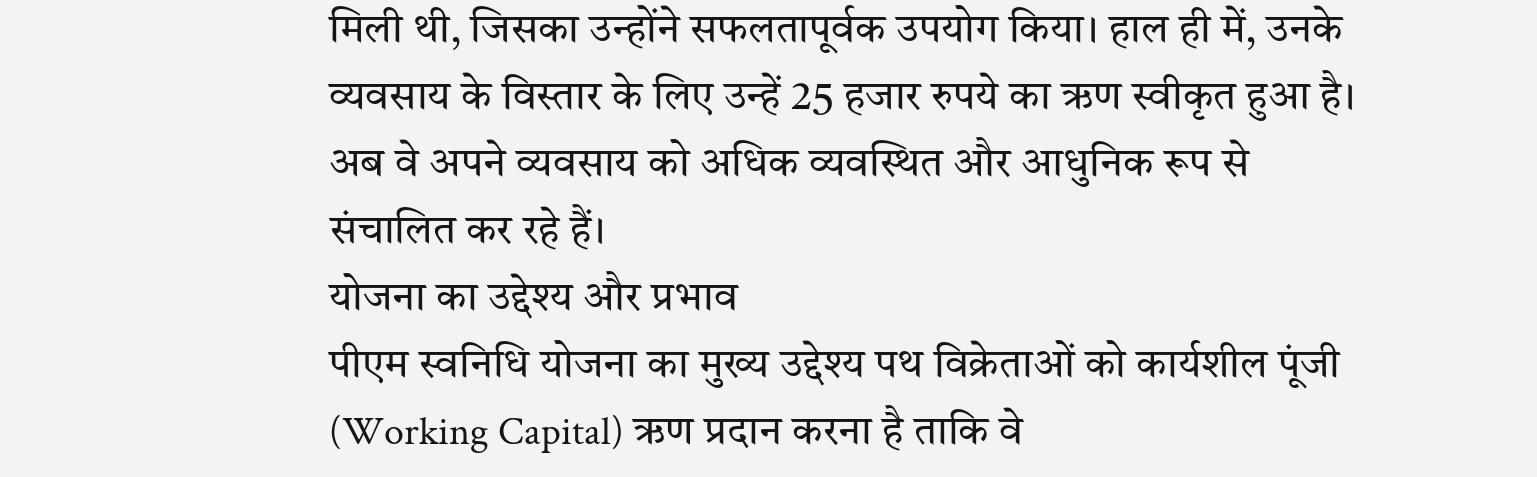मिली थी, जिसका उन्होंने सफलतापूर्वक उपयोग किया। हाल ही में, उनके व्यवसाय के विस्तार के लिए उन्हें 25 हजार रुपये का ऋण स्वीकृत हुआ है। अब वे अपने व्यवसाय को अधिक व्यवस्थित और आधुनिक रूप से संचालित कर रहे हैं।
योजना का उद्देश्य और प्रभाव
पीएम स्वनिधि योजना का मुख्य उद्देश्य पथ विक्रेताओं को कार्यशील पूंजी (Working Capital) ऋण प्रदान करना है ताकि वे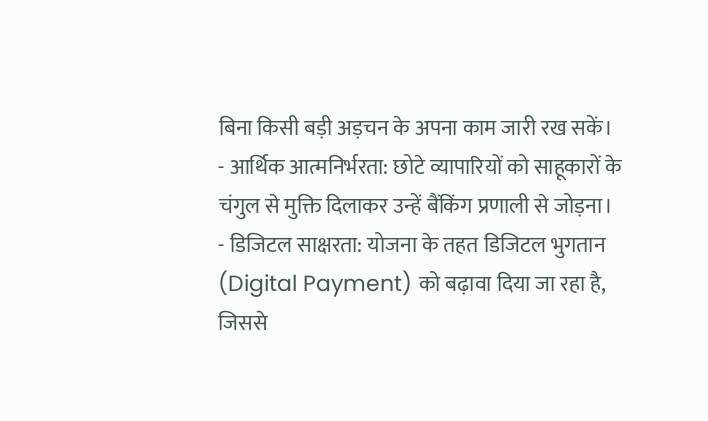बिना किसी बड़ी अड़चन के अपना काम जारी रख सकें।
- आर्थिक आत्मनिर्भरता: छोटे व्यापारियों को साहूकारों के चंगुल से मुक्ति दिलाकर उन्हें बैंकिंग प्रणाली से जोड़ना।
- डिजिटल साक्षरता: योजना के तहत डिजिटल भुगतान (Digital Payment) को बढ़ावा दिया जा रहा है, जिससे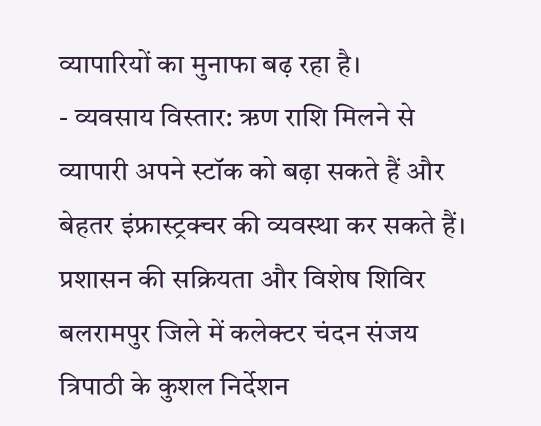व्यापारियों का मुनाफा बढ़ रहा है।
- व्यवसाय विस्तार: ऋण राशि मिलने से व्यापारी अपने स्टॉक को बढ़ा सकते हैं और बेहतर इंफ्रास्ट्रक्चर की व्यवस्था कर सकते हैं।
प्रशासन की सक्रियता और विशेष शिविर
बलरामपुर जिले में कलेक्टर चंदन संजय त्रिपाठी के कुशल निर्देशन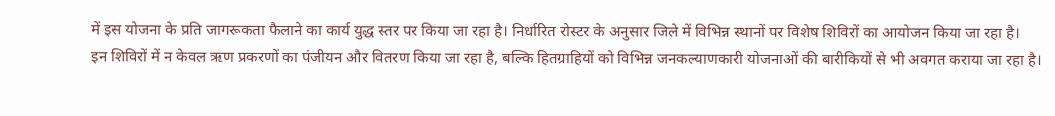में इस योजना के प्रति जागरूकता फैलाने का कार्य युद्ध स्तर पर किया जा रहा है। निर्धारित रोस्टर के अनुसार जिले में विभिन्न स्थानों पर विशेष शिविरों का आयोजन किया जा रहा है।
इन शिविरों में न केवल ऋण प्रकरणों का पंजीयन और वितरण किया जा रहा है, बल्कि हितग्राहियों को विभिन्न जनकल्याणकारी योजनाओं की बारीकियों से भी अवगत कराया जा रहा है।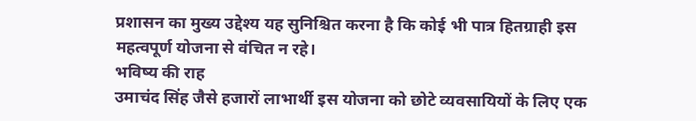प्रशासन का मुख्य उद्देश्य यह सुनिश्चित करना है कि कोई भी पात्र हितग्राही इस महत्वपूर्ण योजना से वंचित न रहे।
भविष्य की राह
उमाचंद सिंह जैसे हजारों लाभार्थी इस योजना को छोटे व्यवसायियों के लिए एक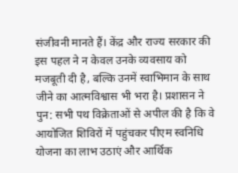संजीवनी मानते हैं। केंद्र और राज्य सरकार की इस पहल ने न केवल उनके व्यवसाय को मजबूती दी है, बल्कि उनमें स्वाभिमान के साथ जीने का आत्मविश्वास भी भरा है। प्रशासन ने पुन: सभी पथ विक्रेताओं से अपील की है कि वे आयोजित शिविरों में पहुंचकर पीएम स्वनिधि योजना का लाभ उठाएं और आर्थिक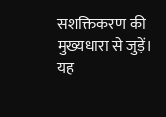सशक्तिकरण की मुख्यधारा से जुड़ें।
यह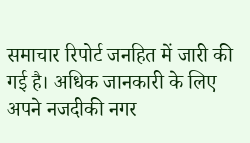समाचार रिपोर्ट जनहित में जारी की गई है। अधिक जानकारी के लिए अपने नजदीकी नगर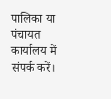पालिका या पंचायत कार्यालय में संपर्क करें।